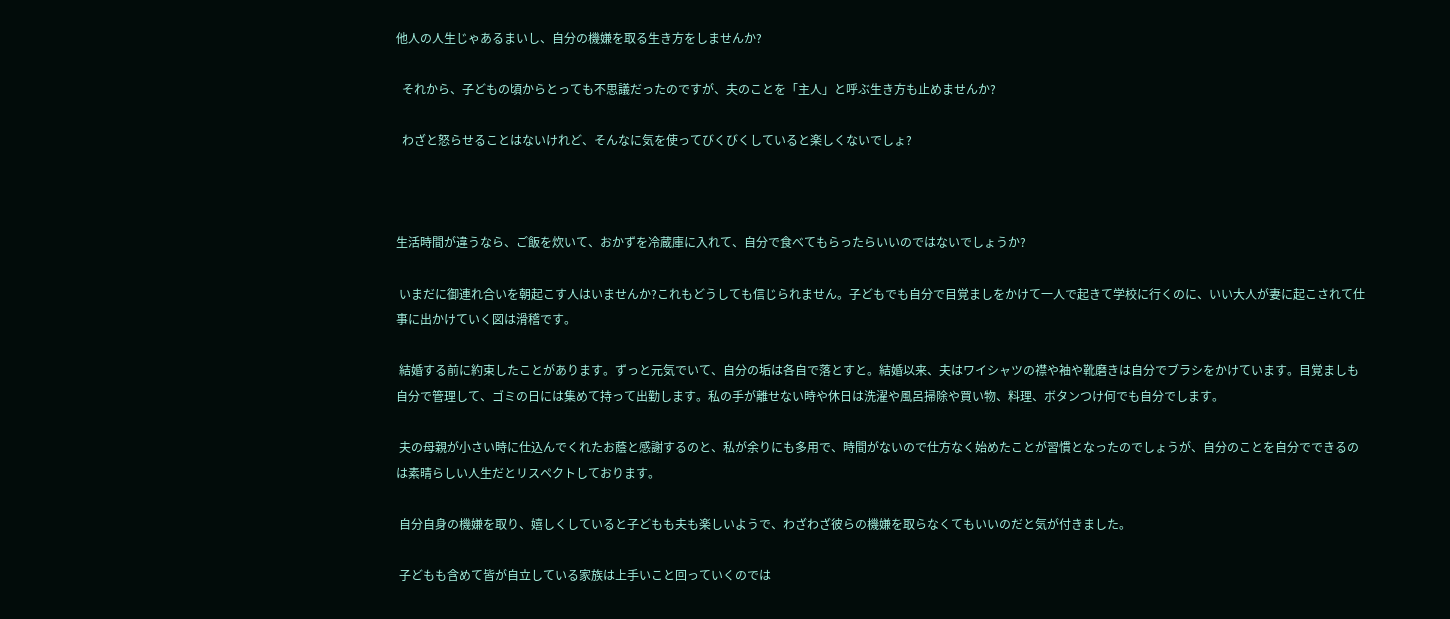他人の人生じゃあるまいし、自分の機嫌を取る生き方をしませんか?

  それから、子どもの頃からとっても不思議だったのですが、夫のことを「主人」と呼ぶ生き方も止めませんか?

  わざと怒らせることはないけれど、そんなに気を使ってびくびくしていると楽しくないでしょ?



生活時間が違うなら、ご飯を炊いて、おかずを冷蔵庫に入れて、自分で食べてもらったらいいのではないでしょうか?

 いまだに御連れ合いを朝起こす人はいませんか?これもどうしても信じられません。子どもでも自分で目覚ましをかけて一人で起きて学校に行くのに、いい大人が妻に起こされて仕事に出かけていく図は滑稽です。

 結婚する前に約束したことがあります。ずっと元気でいて、自分の垢は各自で落とすと。結婚以来、夫はワイシャツの襟や袖や靴磨きは自分でブラシをかけています。目覚ましも自分で管理して、ゴミの日には集めて持って出勤します。私の手が離せない時や休日は洗濯や風呂掃除や買い物、料理、ボタンつけ何でも自分でします。

 夫の母親が小さい時に仕込んでくれたお蔭と感謝するのと、私が余りにも多用で、時間がないので仕方なく始めたことが習慣となったのでしょうが、自分のことを自分でできるのは素晴らしい人生だとリスペクトしております。

 自分自身の機嫌を取り、嬉しくしていると子どもも夫も楽しいようで、わざわざ彼らの機嫌を取らなくてもいいのだと気が付きました。

 子どもも含めて皆が自立している家族は上手いこと回っていくのでは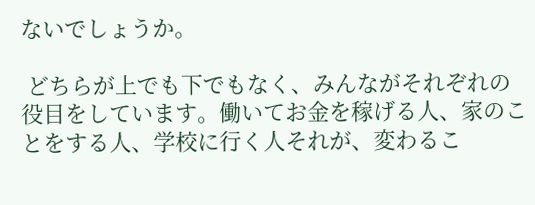ないでしょうか。

 どちらが上でも下でもなく、みんながそれぞれの役目をしています。働いてお金を稼げる人、家のことをする人、学校に行く人それが、変わるこ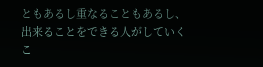ともあるし重なることもあるし、出来ることをできる人がしていくこ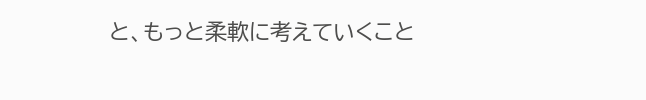と、もっと柔軟に考えていくこと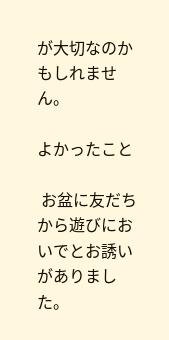が大切なのかもしれません。

よかったこと

 お盆に友だちから遊びにおいでとお誘いがありました。